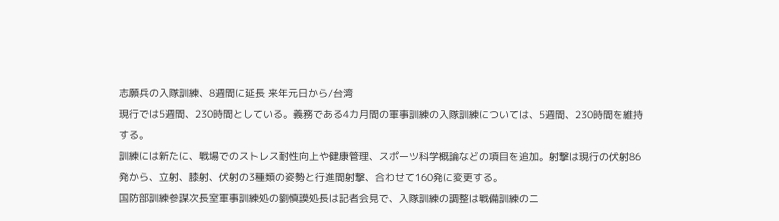志願兵の入隊訓練、8週間に延長 来年元日から/台湾
現行では5週間、230時間としている。義務である4カ月間の軍事訓練の入隊訓練については、5週間、230時間を維持する。
訓練には新たに、戦場でのストレス耐性向上や健康管理、スポーツ科学概論などの項目を追加。射撃は現行の伏射86発から、立射、膝射、伏射の3種類の姿勢と行進間射撃、合わせて160発に変更する。
国防部訓練参謀次長室軍事訓練処の劉慎謨処長は記者会見で、入隊訓練の調整は戦備訓練のニ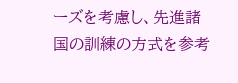ーズを考慮し、先進諸国の訓練の方式を参考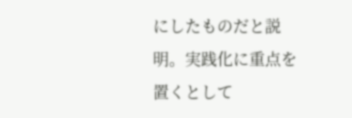にしたものだと説明。実践化に重点を置くとして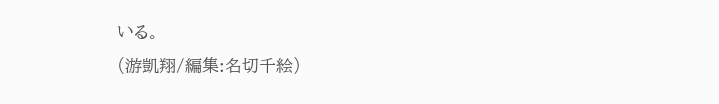いる。
(游凱翔/編集:名切千絵)